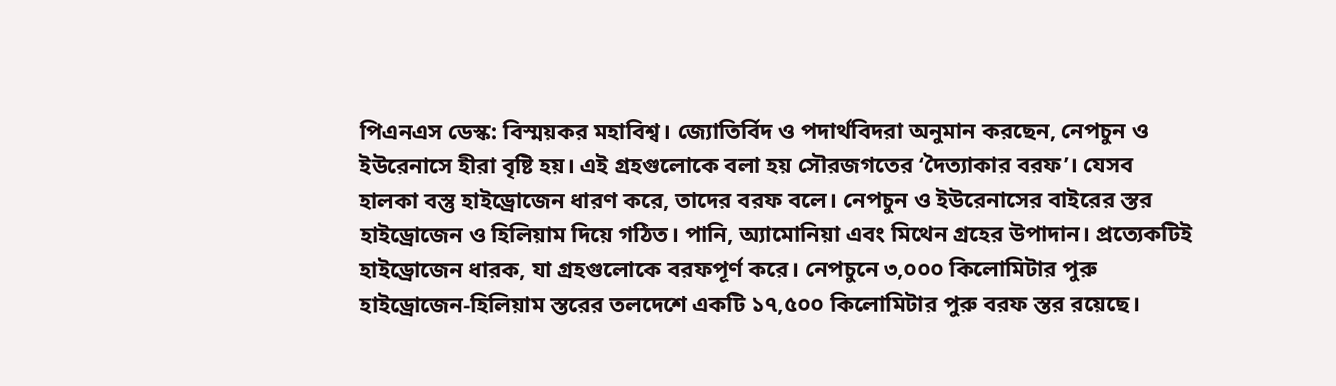পিএনএস ডেস্ক: বিস্ময়কর মহাবিশ্ব। জ্যোতির্বিদ ও পদার্থবিদরা অনুমান করছেন, নেপচুন ও ইউরেনাসে হীরা বৃষ্টি হয়। এই গ্রহগুলোকে বলা হয় সৌরজগতের ‘দৈত্যাকার বরফ’। যেসব হালকা বস্তু হাইড্রোজেন ধারণ করে, তাদের বরফ বলে। নেপচুন ও ইউরেনাসের বাইরের স্তর হাইড্রোজেন ও হিলিয়াম দিয়ে গঠিত। পানি, অ্যামোনিয়া এবং মিথেন গ্রহের উপাদান। প্রত্যেকটিই হাইড্রোজেন ধারক, যা গ্রহগুলোকে বরফপূর্ণ করে। নেপচুনে ৩,০০০ কিলোমিটার পুরু হাইড্রোজেন-হিলিয়াম স্তরের তলদেশে একটি ১৭,৫০০ কিলোমিটার পুরু বরফ স্তর রয়েছে।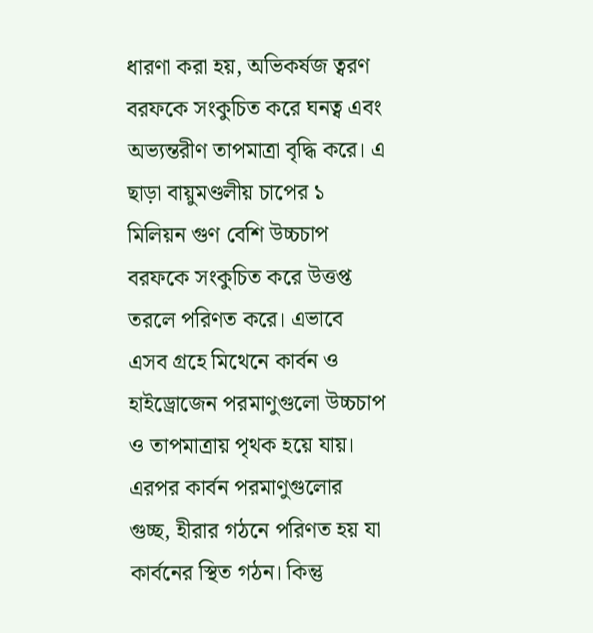ধারণা করা হয়, অভিকর্ষজ ত্বরণ বরফকে সংকুচিত করে ঘনত্ব এবং অভ্যন্তরীণ তাপমাত্রা বৃদ্ধি করে। এ ছাড়া বায়ুমণ্ডলীয় চাপের ১ মিলিয়ন গুণ বেশি উচ্চচাপ বরফকে সংকুচিত করে উত্তপ্ত তরলে পরিণত করে। এভাবে এসব গ্রহে মিথেনে কার্বন ও হাইড্রোজেন পরমাণুগুলো উচ্চচাপ ও তাপমাত্রায় পৃথক হয়ে যায়। এরপর কার্বন পরমাণুগুলোর গুচ্ছ, হীরার গঠনে পরিণত হয় যা কার্বনের স্থিত গঠন। কিন্তু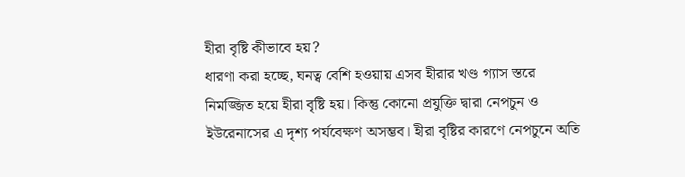হীরা বৃষ্টি কীভাবে হয়?
ধারণা করা হচ্ছে, ঘনত্ব বেশি হওয়ায় এসব হীরার খণ্ড গ্যাস স্তরে নিমজ্জিত হয়ে হীরা বৃষ্টি হয়। কিন্তু কোনো প্রযুক্তি দ্বারা নেপচুন ও ইউরেনাসের এ দৃশ্য পর্যবেক্ষণ অসম্ভব। হীরা বৃষ্টির কারণে নেপচুনে অতি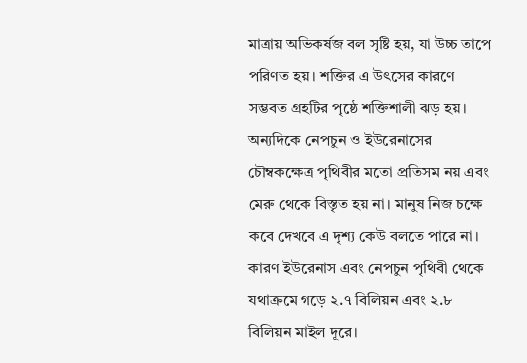মাত্রায় অভিকর্ষজ বল সৃষ্টি হয়, যা উচ্চ তাপে পরিণত হয়। শক্তির এ উৎসের কারণে সম্ভবত গ্রহটির পৃষ্ঠে শক্তিশালী ঝড় হয়। অন্যদিকে নেপচুন ও ইউরেনাসের চৌম্বকক্ষেত্র পৃথিবীর মতো প্রতিসম নয় এবং মেরু থেকে বিস্তৃত হয় না। মানুষ নিজ চক্ষে কবে দেখবে এ দৃশ্য কেউ বলতে পারে না। কারণ ইউরেনাস এবং নেপচুন পৃথিবী থেকে যথাক্রমে গড়ে ২.৭ বিলিয়ন এবং ২.৮ বিলিয়ন মাইল দূরে।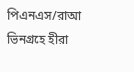পিএনএস/রাআ
ভিনগ্রহে হীরা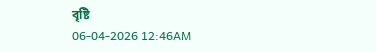বৃষ্টি
06-04-2026 12:46AM